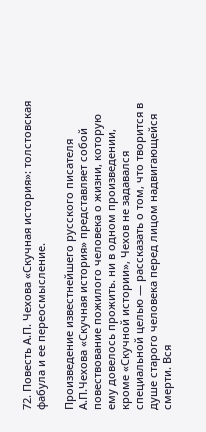72. Повесть А.П. Чехова «Скучная история»: толстовская фабула и ее переосмысление.

Произведение известнейшего русского писателя А.П.Чехова «Скучная история» представляет собой повествование пожилого человека о жизни, которую ему довелось прожить. ни в одном произведении, кроме «Скучной истории», Чехов не задавался специальной целью — рассказать о том, что творится в душе старого человека перед лицом надвигающейся смерти. Вся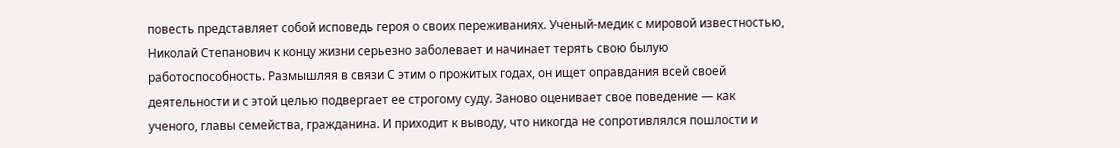повесть представляет собой исповедь героя о своих переживаниях. Ученый-медик с мировой известностью, Николай Степанович к концу жизни серьезно заболевает и начинает терять свою былую работоспособность. Размышляя в связи С этим о прожитых годах, он ищет оправдания всей своей деятельности и с этой целью подвергает ее строгому суду. Заново оценивает свое поведение — как ученого, главы семейства, гражданина. И приходит к выводу, что никогда не сопротивлялся пошлости и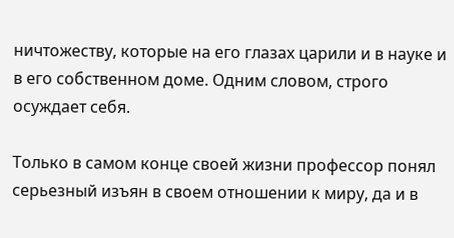ничтожеству, которые на его глазах царили и в науке и в его собственном доме. Одним словом, строго осуждает себя.

Только в самом конце своей жизни профессор понял серьезный изъян в своем отношении к миру, да и в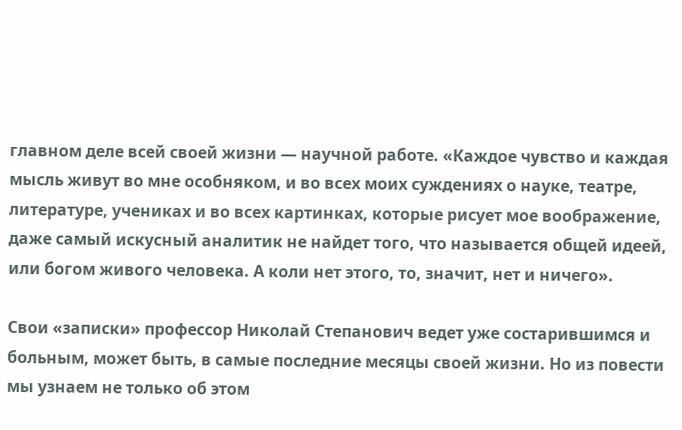главном деле всей своей жизни — научной работе. «Каждое чувство и каждая мысль живут во мне особняком, и во всех моих суждениях о науке, театре, литературе, учениках и во всех картинках, которые рисует мое воображение, даже самый искусный аналитик не найдет того, что называется общей идеей, или богом живого человека. А коли нет этого, то, значит, нет и ничего».

Свои «записки» профессор Николай Степанович ведет уже состарившимся и больным, может быть, в самые последние месяцы своей жизни. Но из повести мы узнаем не только об этом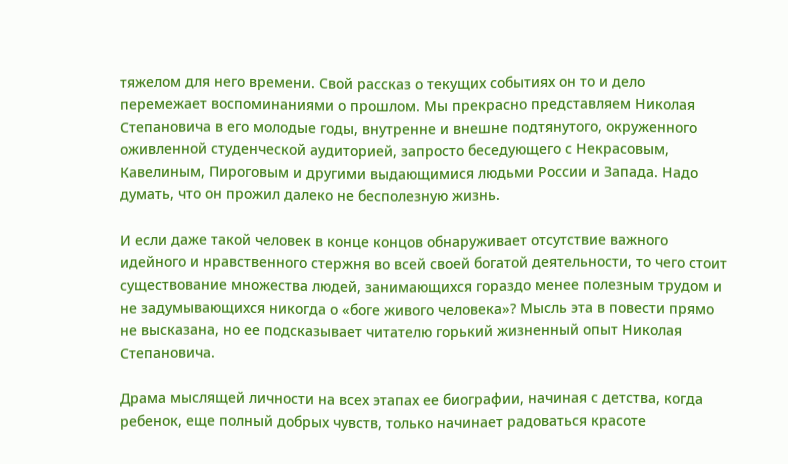тяжелом для него времени. Свой рассказ о текущих событиях он то и дело перемежает воспоминаниями о прошлом. Мы прекрасно представляем Николая Степановича в его молодые годы, внутренне и внешне подтянутого, окруженного оживленной студенческой аудиторией, запросто беседующего с Некрасовым, Кавелиным, Пироговым и другими выдающимися людьми России и Запада. Надо думать, что он прожил далеко не бесполезную жизнь.

И если даже такой человек в конце концов обнаруживает отсутствие важного идейного и нравственного стержня во всей своей богатой деятельности, то чего стоит существование множества людей, занимающихся гораздо менее полезным трудом и не задумывающихся никогда о «боге живого человека»? Мысль эта в повести прямо не высказана, но ее подсказывает читателю горький жизненный опыт Николая Степановича.

Драма мыслящей личности на всех этапах ее биографии, начиная с детства, когда ребенок, еще полный добрых чувств, только начинает радоваться красоте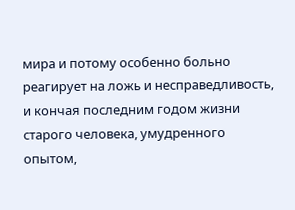мира и потому особенно больно реагирует на ложь и несправедливость, и кончая последним годом жизни старого человека, умудренного опытом,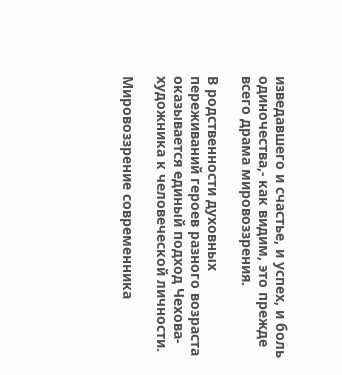изведавшего и счастье, и успех, и боль одиночества,- как видим, это прежде всего драма мировоззрения.

В родственности духовных переживаний героев разного возраста оказывается единый подход Чехова-художника к человеческой личности.

Мировоззрение современника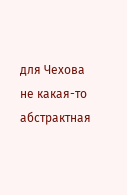для Чехова не какая-то абстрактная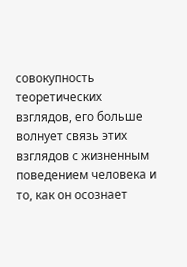совокупность теоретических взглядов, его больше волнует связь этих взглядов с жизненным поведением человека и то, как он осознает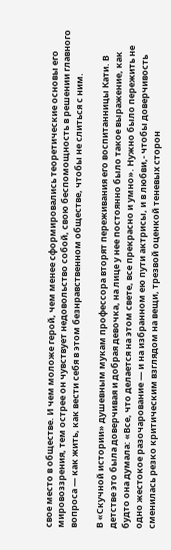свое место в обществе. И чем моложе герой, чем менее сформировались теоретические основы его мировоззрения, тем острее он чувствует недовольство собой, свою беспомощность в решении главного вопроса — как жить, как вести себя в этом безнравственном обществе, чтобы не слиться с ним.

В «Скучной истории» душевным мукам профессора вторят переживания его воспитанницы Кати. В детстве это была доверчивая и добрая девочка, на лице у нее постоянно было такое выражение, как будто она думала: «Все, что делается на этом свете, все прекрасно и умно». Нужно было пережить не одно жестокое разочарование — и на избранном ею пути актрисы, и в любви,- чтобы доверчивость сменилась резко критическим взглядом на вещи, трезвой оценкой теневых сторон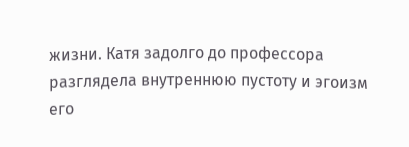жизни. Катя задолго до профессора разглядела внутреннюю пустоту и эгоизм его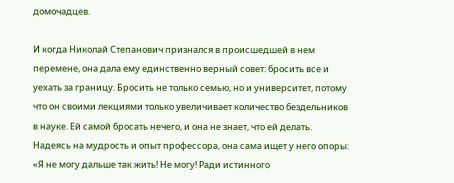домочадцев.

И когда Николай Степанович признался в происшедшей в нем перемене, она дала ему единственно верный совет: бросить все и уехать за границу. Бросить не только семью, но и университет, потому что он своими лекциями только увеличивает количество бездельников в науке. Ей самой бросать нечего, и она не знает, что ей делать. Надеясь на мудрость и опыт профессора, она сама ищет у него опоры: «Я не могу дальше так жить! Не могу! Ради истинного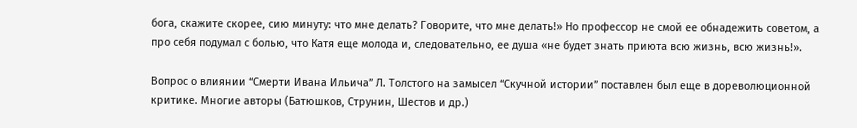бога, скажите скорее, сию минуту: что мне делать? Говорите, что мне делать!» Но профессор не смой ее обнадежить советом, а про себя подумал с болью, что Катя еще молода и, следовательно, ее душа «не будет знать приюта всю жизнь, всю жизнь!».

Вопрос о влиянии “Смерти Ивана Ильича” Л. Толстого на замысел “Скучной истории” поставлен был еще в дореволюционной критике. Многие авторы (Батюшков, Струнин, Шестов и др.)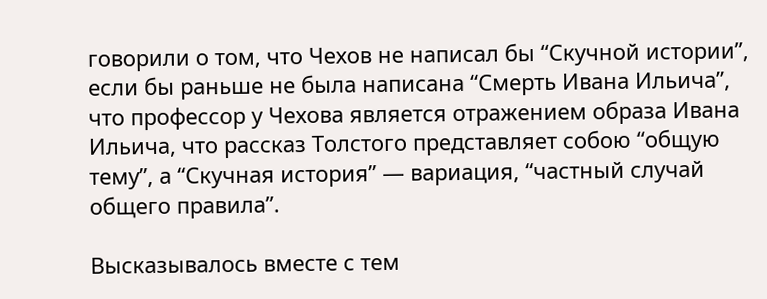говорили о том, что Чехов не написал бы “Скучной истории”, если бы раньше не была написана “Смерть Ивана Ильича”, что профессор у Чехова является отражением образа Ивана Ильича, что рассказ Толстого представляет собою “общую тему”, а “Скучная история” — вариация, “частный случай общего правила”.

Высказывалось вместе с тем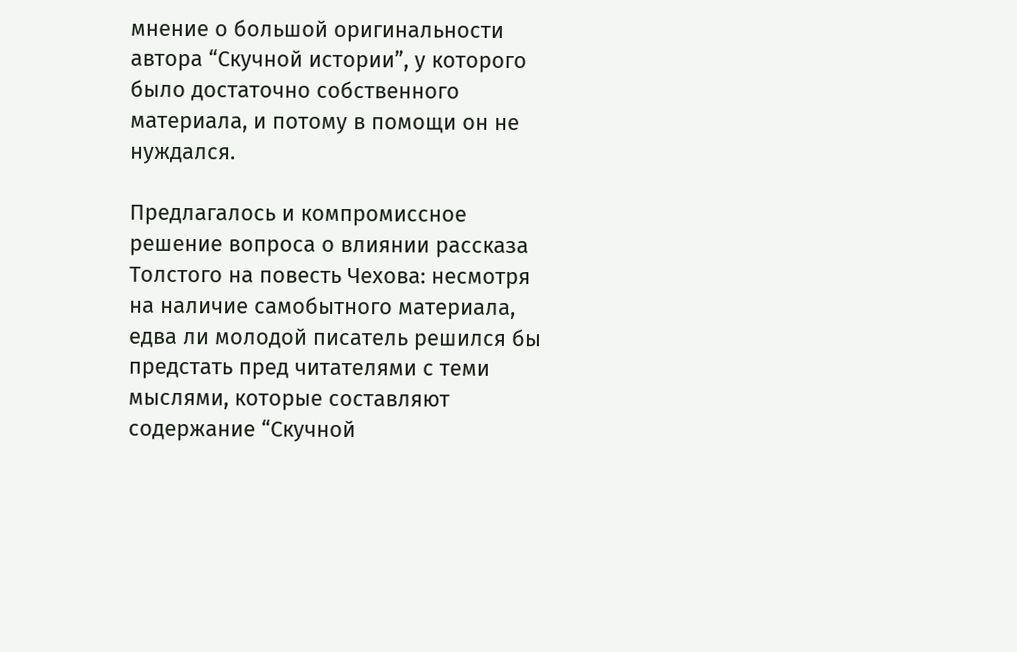мнение о большой оригинальности автора “Скучной истории”, у которого было достаточно собственного материала, и потому в помощи он не нуждался.

Предлагалось и компромиссное решение вопроса о влиянии рассказа Толстого на повесть Чехова: несмотря на наличие самобытного материала, едва ли молодой писатель решился бы предстать пред читателями с теми мыслями, которые составляют содержание “Скучной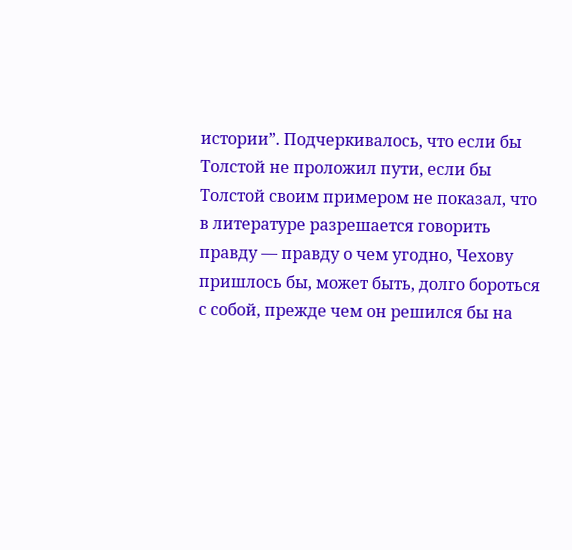истории”. Подчеркивалось, что если бы Толстой не проложил пути, если бы Толстой своим примером не показал, что в литературе разрешается говорить правду — правду о чем угодно, Чехову пришлось бы, может быть, долго бороться с собой, прежде чем он решился бы на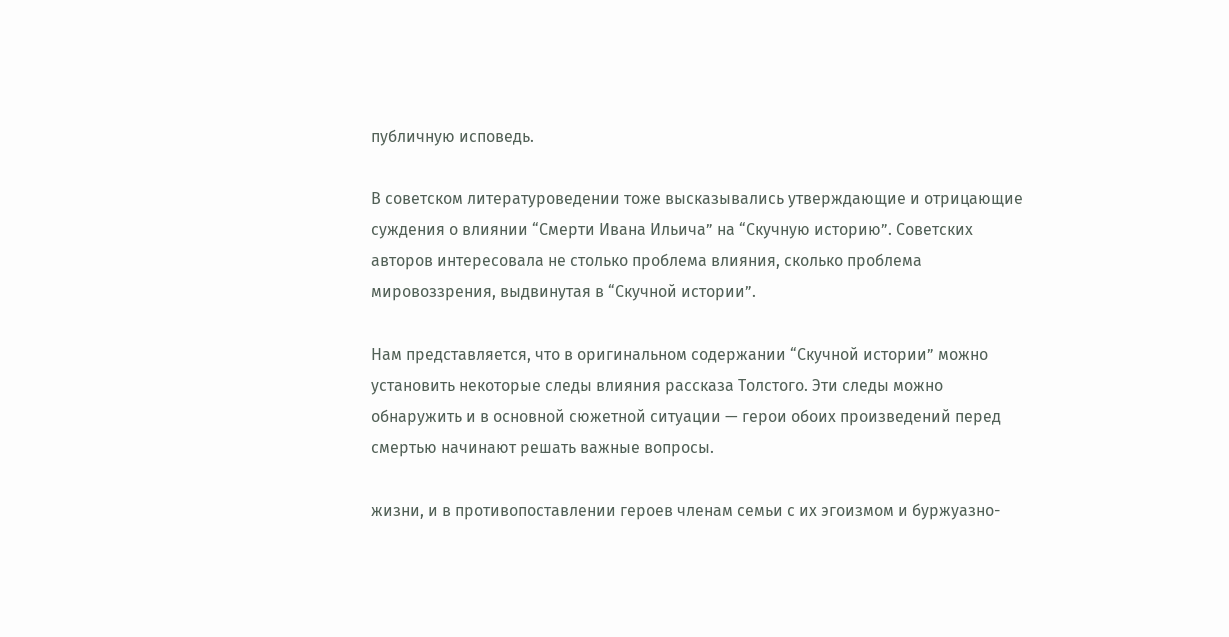публичную исповедь.

В советском литературоведении тоже высказывались утверждающие и отрицающие суждения о влиянии “Смерти Ивана Ильича” на “Скучную историю”. Советских авторов интересовала не столько проблема влияния, сколько проблема мировоззрения, выдвинутая в “Скучной истории”.

Нам представляется, что в оригинальном содержании “Скучной истории” можно установить некоторые следы влияния рассказа Толстого. Эти следы можно обнаружить и в основной сюжетной ситуации — герои обоих произведений перед смертью начинают решать важные вопросы.

жизни, и в противопоставлении героев членам семьи с их эгоизмом и буржуазно-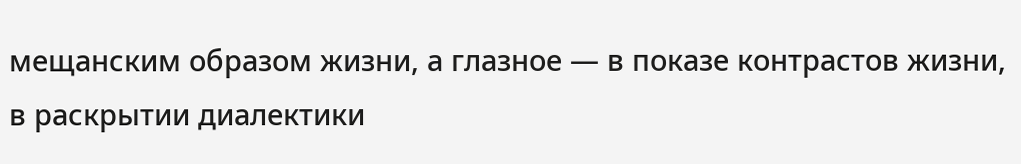мещанским образом жизни, а глазное — в показе контрастов жизни, в раскрытии диалектики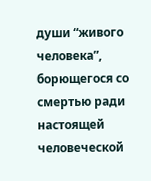души “живого человека”, борющегося со смертью ради настоящей человеческой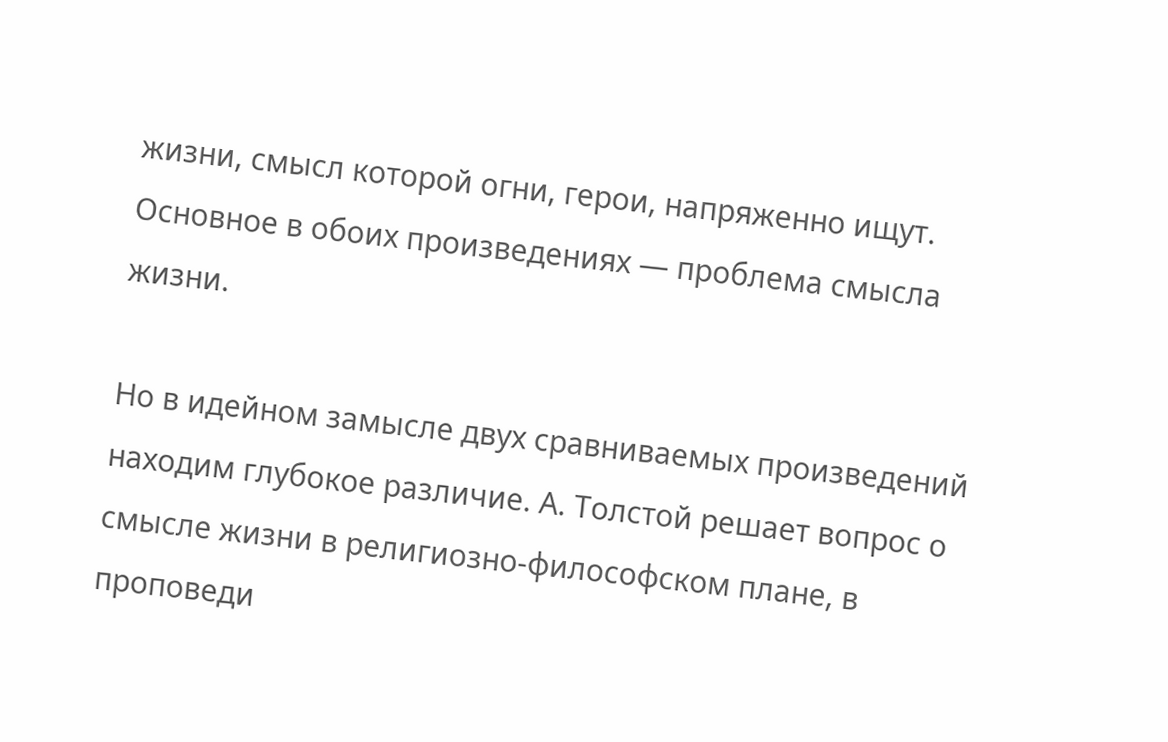жизни, смысл которой огни, герои, напряженно ищут. Основное в обоих произведениях — проблема смысла жизни.

Но в идейном замысле двух сравниваемых произведений находим глубокое различие. А. Толстой решает вопрос о смысле жизни в религиозно-философском плане, в проповеди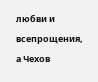любви и всепрощения, а Чехов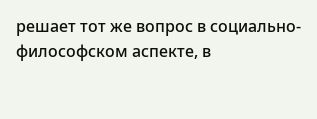решает тот же вопрос в социально-философском аспекте, в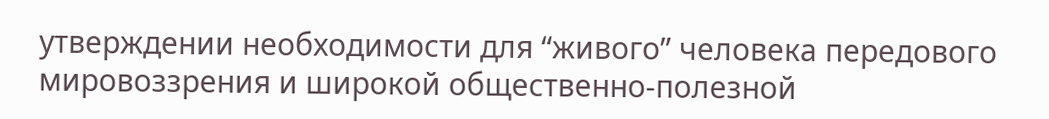утверждении необходимости для “живого” человека передового мировоззрения и широкой общественно-полезной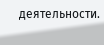деятельности.